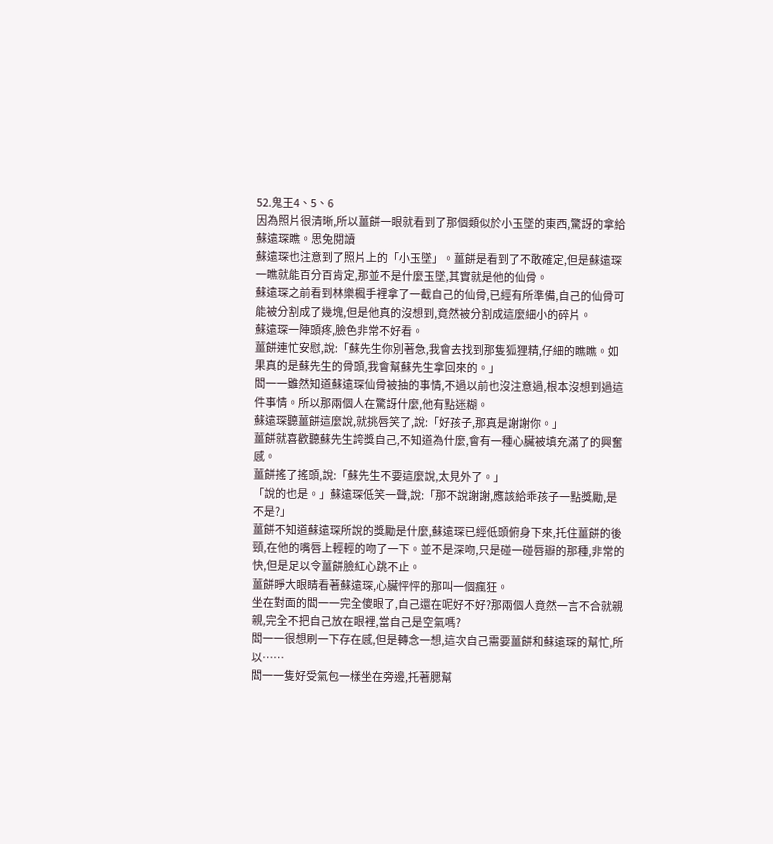52.鬼王4、5、6
因為照片很清晰,所以薑餅一眼就看到了那個類似於小玉墜的東西,驚訝的拿給蘇遠琛瞧。思兔閱讀
蘇遠琛也注意到了照片上的「小玉墜」。薑餅是看到了不敢確定,但是蘇遠琛一瞧就能百分百肯定,那並不是什麼玉墜,其實就是他的仙骨。
蘇遠琛之前看到林樂楓手裡拿了一截自己的仙骨,已經有所準備,自己的仙骨可能被分割成了幾塊,但是他真的沒想到,竟然被分割成這麼細小的碎片。
蘇遠琛一陣頭疼,臉色非常不好看。
薑餅連忙安慰,說:「蘇先生你別著急,我會去找到那隻狐狸精,仔細的瞧瞧。如果真的是蘇先生的骨頭,我會幫蘇先生拿回來的。」
閻一一雖然知道蘇遠琛仙骨被抽的事情,不過以前也沒注意過,根本沒想到過這件事情。所以那兩個人在驚訝什麼,他有點迷糊。
蘇遠琛聽薑餅這麼說,就挑唇笑了,說:「好孩子,那真是謝謝你。」
薑餅就喜歡聽蘇先生誇獎自己,不知道為什麼,會有一種心臟被填充滿了的興奮感。
薑餅搖了搖頭,說:「蘇先生不要這麼說,太見外了。」
「說的也是。」蘇遠琛低笑一聲,說:「那不說謝謝,應該給乖孩子一點獎勵,是不是?」
薑餅不知道蘇遠琛所說的獎勵是什麼,蘇遠琛已經低頭俯身下來,托住薑餅的後頸,在他的嘴唇上輕輕的吻了一下。並不是深吻,只是碰一碰唇瓣的那種,非常的快,但是足以令薑餅臉紅心跳不止。
薑餅睜大眼睛看著蘇遠琛,心臟怦怦的那叫一個瘋狂。
坐在對面的閻一一完全傻眼了,自己還在呢好不好?那兩個人竟然一言不合就親親,完全不把自己放在眼裡,當自己是空氣嗎?
閻一一很想刷一下存在感,但是轉念一想,這次自己需要薑餅和蘇遠琛的幫忙,所以……
閻一一隻好受氣包一樣坐在旁邊,托著腮幫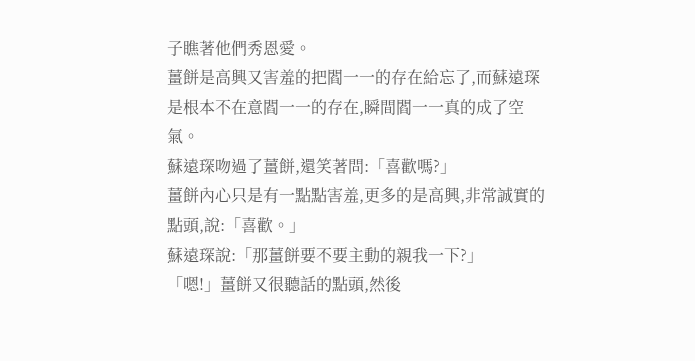子瞧著他們秀恩愛。
薑餅是高興又害羞的把閻一一的存在給忘了,而蘇遠琛是根本不在意閻一一的存在,瞬間閻一一真的成了空氣。
蘇遠琛吻過了薑餅,還笑著問:「喜歡嗎?」
薑餅內心只是有一點點害羞,更多的是高興,非常誠實的點頭,說:「喜歡。」
蘇遠琛說:「那薑餅要不要主動的親我一下?」
「嗯!」薑餅又很聽話的點頭,然後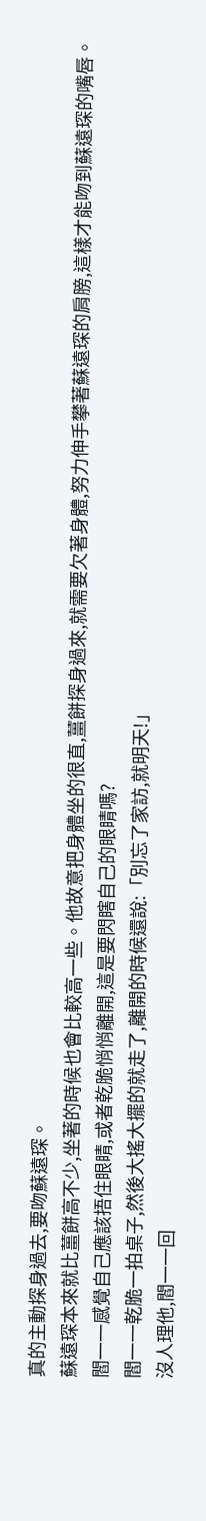真的主動探身過去,要吻蘇遠琛。
蘇遠琛本來就比薑餅高不少,坐著的時候也會比較高一些。他故意把身體坐的很直,薑餅探身過來,就需要欠著身體,努力伸手攀著蘇遠琛的肩膀,這樣才能吻到蘇遠琛的嘴唇。
閻一一感覺自己應該捂住眼睛,或者乾脆悄悄離開,這是要閃瞎自己的眼睛嗎?
閻一一乾脆一拍桌子,然後大搖大擺的就走了,離開的時候還說:「別忘了家訪,就明天!」
沒人理他,閻一一回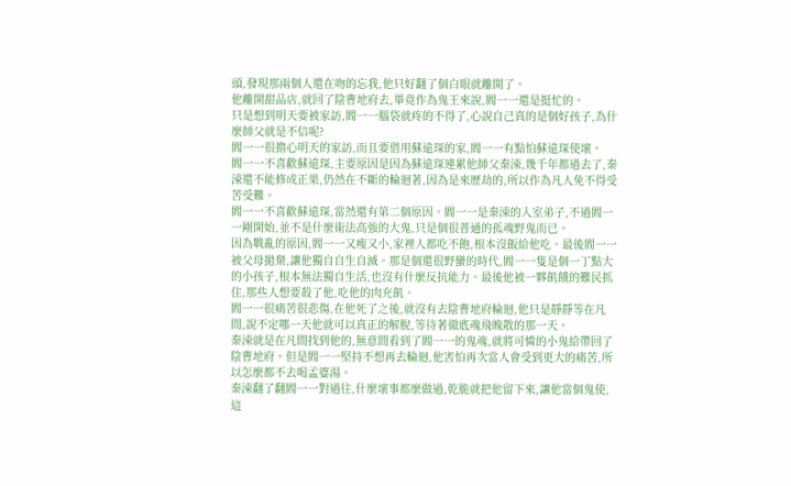頭,發現那兩個人還在吻的忘我,他只好翻了個白眼就離開了。
他離開甜品店,就回了陰曹地府去,畢竟作為鬼王來說,閻一一還是挺忙的。
只是想到明天要被家訪,閻一一腦袋就疼的不得了,心說自己真的是個好孩子,為什麼師父就是不信呢?
閻一一很擔心明天的家訪,而且要借用蘇遠琛的家,閻一一有點怕蘇遠琛使壞。
閻一一不喜歡蘇遠琛,主要原因是因為蘇遠琛連累他師父秦涑,幾千年都過去了,秦涑還不能修成正果,仍然在不斷的輪迴著,因為是來歷劫的,所以作為凡人免不得受苦受難。
閻一一不喜歡蘇遠琛,當然還有第二個原因。閻一一是秦涑的入室弟子,不過閻一一剛開始,並不是什麼術法高強的大鬼,只是個很普通的孤魂野鬼而已。
因為戰亂的原因,閻一一又瘦又小,家裡人都吃不飽,根本沒飯給他吃。最後閻一一被父母拋棄,讓他獨自自生自滅。那是個還很野蠻的時代,閻一一隻是個一丁點大的小孩子,根本無法獨自生活,也沒有什麼反抗能力。最後他被一夥飢餓的難民抓住,那些人想要殺了他,吃他的肉充飢。
閻一一很痛苦很悲傷,在他死了之後,就沒有去陰曹地府輪迴,他只是靜靜等在凡間,說不定哪一天他就可以真正的解脫,等待著徹底魂飛魄散的那一天。
秦涑就是在凡間找到他的,無意間看到了閻一一的鬼魂,就將可憐的小鬼給帶回了陰曹地府。但是閻一一堅持不想再去輪迴,他害怕再次當人會受到更大的痛苦,所以怎麼都不去喝孟婆湯。
秦涑翻了翻閻一一對過往,什麼壞事都麼做過,乾脆就把他留下來,讓他當個鬼使,這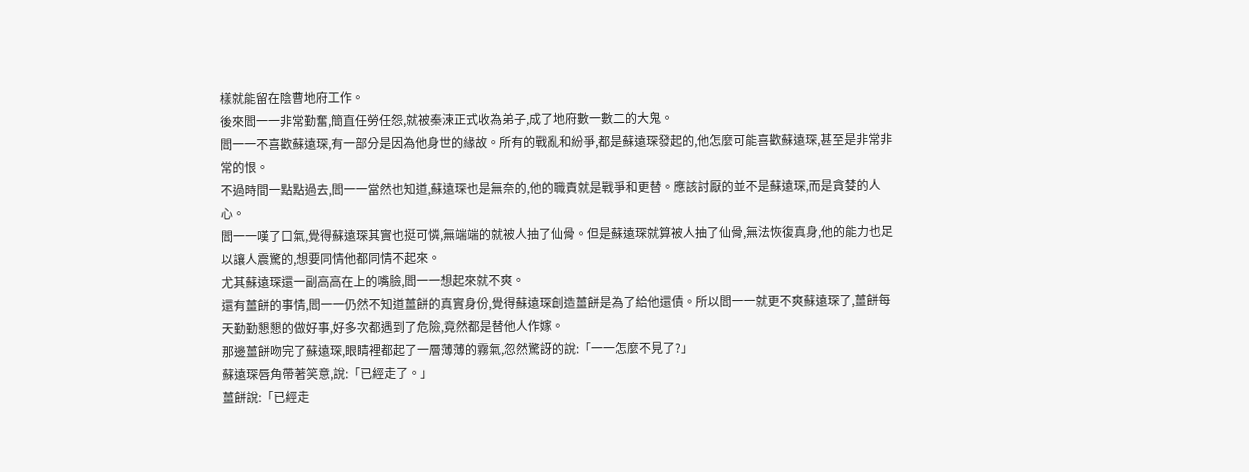樣就能留在陰曹地府工作。
後來閻一一非常勤奮,簡直任勞任怨,就被秦涑正式收為弟子,成了地府數一數二的大鬼。
閻一一不喜歡蘇遠琛,有一部分是因為他身世的緣故。所有的戰亂和紛爭,都是蘇遠琛發起的,他怎麼可能喜歡蘇遠琛,甚至是非常非常的恨。
不過時間一點點過去,閻一一當然也知道,蘇遠琛也是無奈的,他的職責就是戰爭和更替。應該討厭的並不是蘇遠琛,而是貪婪的人心。
閻一一嘆了口氣,覺得蘇遠琛其實也挺可憐,無端端的就被人抽了仙骨。但是蘇遠琛就算被人抽了仙骨,無法恢復真身,他的能力也足以讓人震驚的,想要同情他都同情不起來。
尤其蘇遠琛還一副高高在上的嘴臉,閻一一想起來就不爽。
還有薑餅的事情,閻一一仍然不知道薑餅的真實身份,覺得蘇遠琛創造薑餅是為了給他還債。所以閻一一就更不爽蘇遠琛了,薑餅每天勤勤懇懇的做好事,好多次都遇到了危險,竟然都是替他人作嫁。
那邊薑餅吻完了蘇遠琛,眼睛裡都起了一層薄薄的霧氣,忽然驚訝的說:「一一怎麼不見了?」
蘇遠琛唇角帶著笑意,說:「已經走了。」
薑餅說:「已經走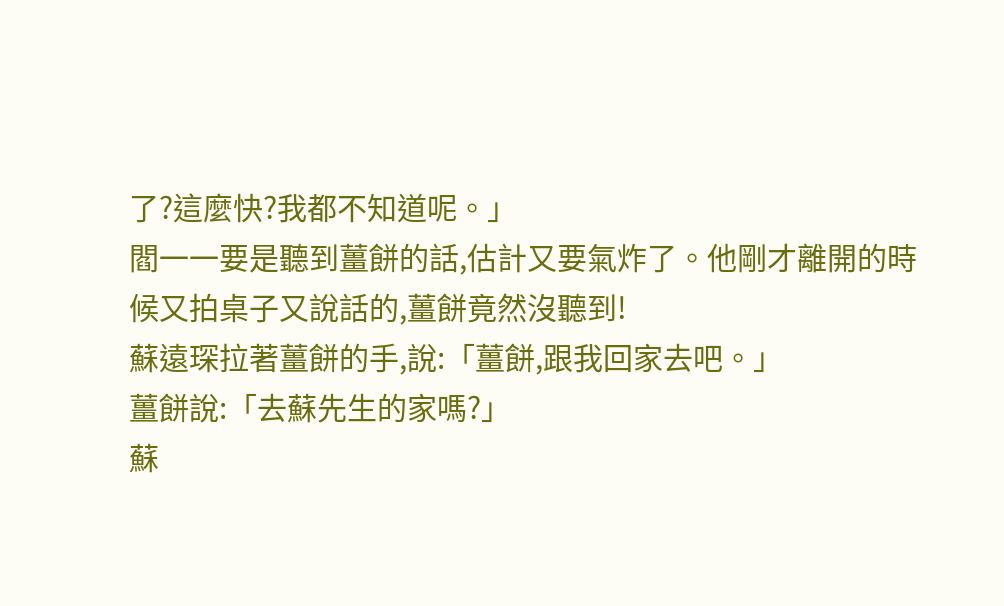了?這麼快?我都不知道呢。」
閻一一要是聽到薑餅的話,估計又要氣炸了。他剛才離開的時候又拍桌子又說話的,薑餅竟然沒聽到!
蘇遠琛拉著薑餅的手,說:「薑餅,跟我回家去吧。」
薑餅說:「去蘇先生的家嗎?」
蘇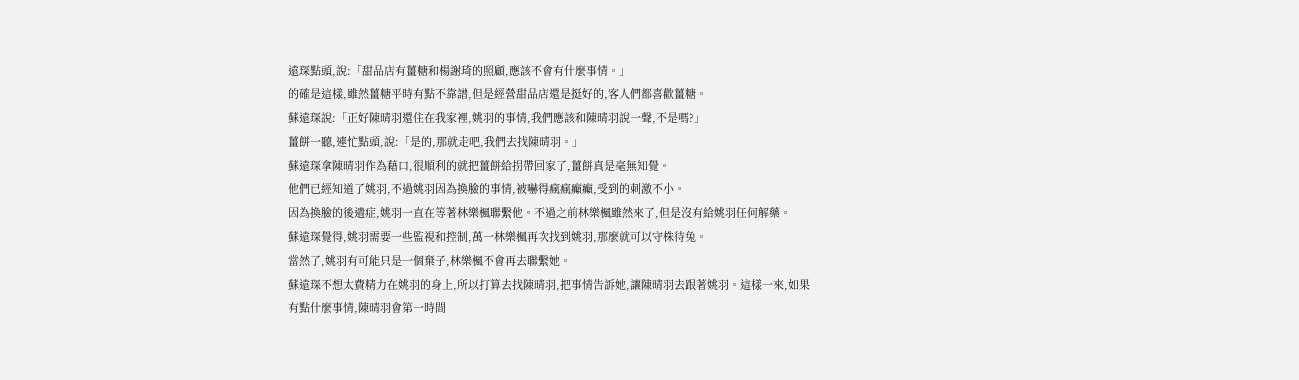遠琛點頭,說:「甜品店有薑糖和楊謝琦的照顧,應該不會有什麼事情。」
的確是這樣,雖然薑糖平時有點不靠譜,但是經營甜品店還是挺好的,客人們都喜歡薑糖。
蘇遠琛說:「正好陳晴羽還住在我家裡,姚羽的事情,我們應該和陳晴羽說一聲,不是嗎?」
薑餅一聽,連忙點頭,說:「是的,那就走吧,我們去找陳晴羽。」
蘇遠琛拿陳晴羽作為藉口,很順利的就把薑餅給拐帶回家了,薑餅真是毫無知覺。
他們已經知道了姚羽,不過姚羽因為換臉的事情,被嚇得瘋瘋癲癲,受到的刺激不小。
因為換臉的後遺症,姚羽一直在等著林樂楓聯繫他。不過之前林樂楓雖然來了,但是沒有給姚羽任何解藥。
蘇遠琛覺得,姚羽需要一些監視和控制,萬一林樂楓再次找到姚羽,那麼就可以守株待兔。
當然了,姚羽有可能只是一個棄子,林樂楓不會再去聯繫她。
蘇遠琛不想太費精力在姚羽的身上,所以打算去找陳晴羽,把事情告訴她,讓陳晴羽去跟著姚羽。這樣一來,如果有點什麼事情,陳晴羽會第一時間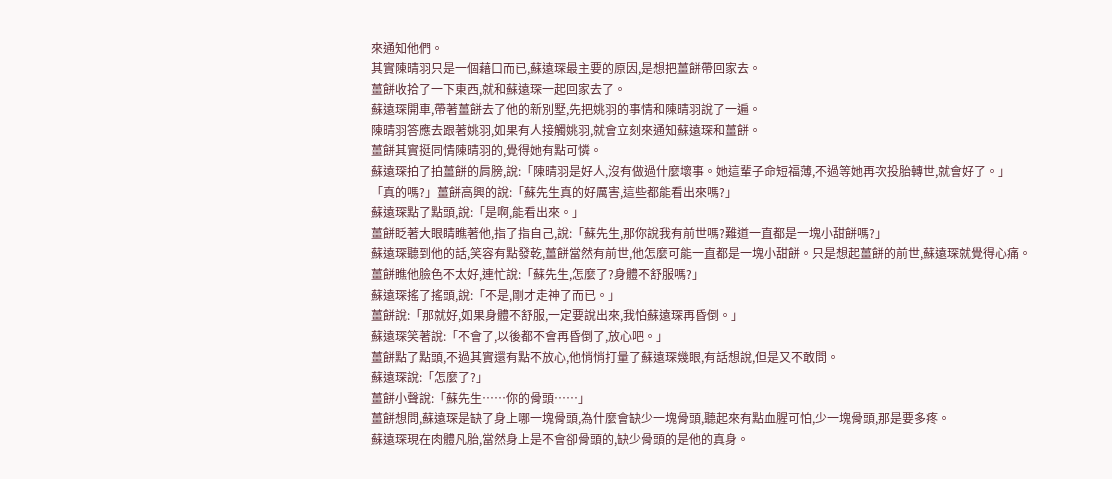來通知他們。
其實陳晴羽只是一個藉口而已,蘇遠琛最主要的原因,是想把薑餅帶回家去。
薑餅收拾了一下東西,就和蘇遠琛一起回家去了。
蘇遠琛開車,帶著薑餅去了他的新別墅,先把姚羽的事情和陳晴羽說了一遍。
陳晴羽答應去跟著姚羽,如果有人接觸姚羽,就會立刻來通知蘇遠琛和薑餅。
薑餅其實挺同情陳晴羽的,覺得她有點可憐。
蘇遠琛拍了拍薑餅的肩膀,說:「陳晴羽是好人,沒有做過什麼壞事。她這輩子命短福薄,不過等她再次投胎轉世,就會好了。」
「真的嗎?」薑餅高興的說:「蘇先生真的好厲害,這些都能看出來嗎?」
蘇遠琛點了點頭,說:「是啊,能看出來。」
薑餅眨著大眼睛瞧著他,指了指自己,說:「蘇先生,那你說我有前世嗎?難道一直都是一塊小甜餅嗎?」
蘇遠琛聽到他的話,笑容有點發乾,薑餅當然有前世,他怎麼可能一直都是一塊小甜餅。只是想起薑餅的前世,蘇遠琛就覺得心痛。
薑餅瞧他臉色不太好,連忙說:「蘇先生,怎麼了?身體不舒服嗎?」
蘇遠琛搖了搖頭,說:「不是,剛才走神了而已。」
薑餅說:「那就好,如果身體不舒服,一定要說出來,我怕蘇遠琛再昏倒。」
蘇遠琛笑著說:「不會了,以後都不會再昏倒了,放心吧。」
薑餅點了點頭,不過其實還有點不放心,他悄悄打量了蘇遠琛幾眼,有話想說,但是又不敢問。
蘇遠琛說:「怎麼了?」
薑餅小聲說:「蘇先生……你的骨頭……」
薑餅想問,蘇遠琛是缺了身上哪一塊骨頭,為什麼會缺少一塊骨頭,聽起來有點血腥可怕,少一塊骨頭,那是要多疼。
蘇遠琛現在肉體凡胎,當然身上是不會卻骨頭的,缺少骨頭的是他的真身。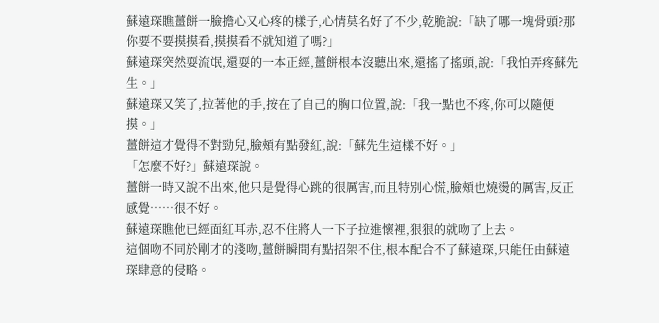蘇遠琛瞧薑餅一臉擔心又心疼的樣子,心情莫名好了不少,乾脆說:「缺了哪一塊骨頭?那你要不要摸摸看,摸摸看不就知道了嗎?」
蘇遠琛突然耍流氓,還耍的一本正經,薑餅根本沒聽出來,還搖了搖頭,說:「我怕弄疼蘇先生。」
蘇遠琛又笑了,拉著他的手,按在了自己的胸口位置,說:「我一點也不疼,你可以隨便摸。」
薑餅這才覺得不對勁兒,臉頰有點發紅,說:「蘇先生這樣不好。」
「怎麼不好?」蘇遠琛說。
薑餅一時又說不出來,他只是覺得心跳的很厲害,而且特別心慌,臉頰也燒燙的厲害,反正感覺……很不好。
蘇遠琛瞧他已經面紅耳赤,忍不住將人一下子拉進懷裡,狠狠的就吻了上去。
這個吻不同於剛才的淺吻,薑餅瞬間有點招架不住,根本配合不了蘇遠琛,只能任由蘇遠琛肆意的侵略。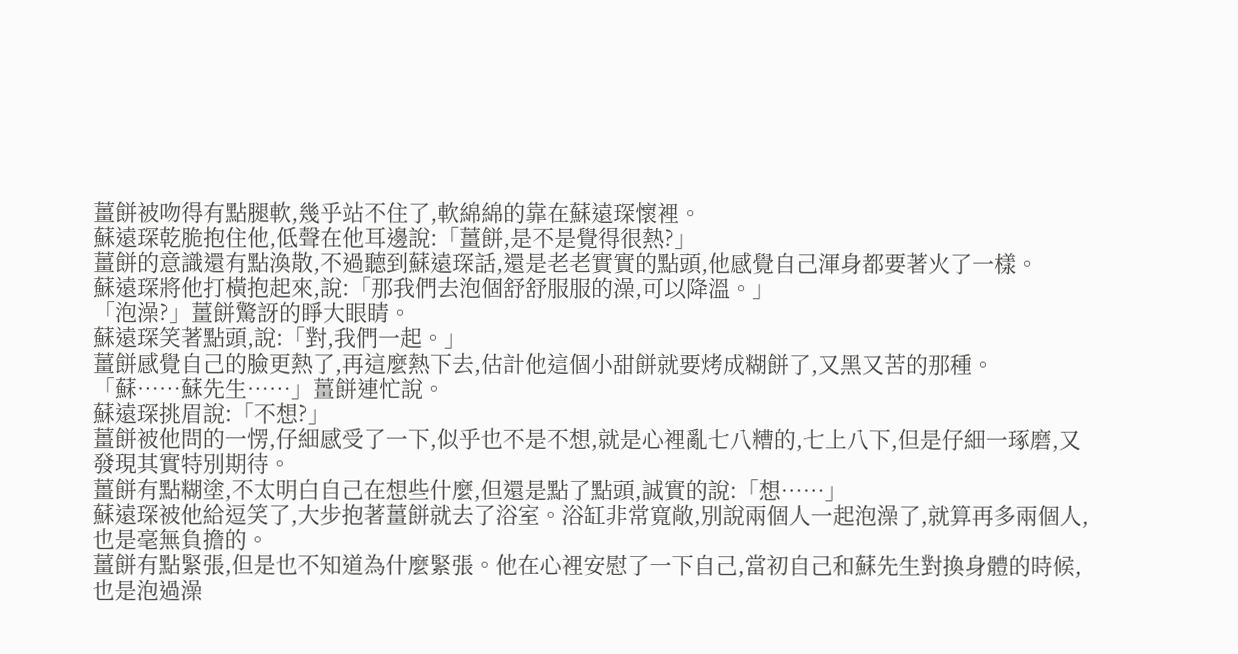薑餅被吻得有點腿軟,幾乎站不住了,軟綿綿的靠在蘇遠琛懷裡。
蘇遠琛乾脆抱住他,低聲在他耳邊說:「薑餅,是不是覺得很熱?」
薑餅的意識還有點渙散,不過聽到蘇遠琛話,還是老老實實的點頭,他感覺自己渾身都要著火了一樣。
蘇遠琛將他打橫抱起來,說:「那我們去泡個舒舒服服的澡,可以降溫。」
「泡澡?」薑餅驚訝的睜大眼睛。
蘇遠琛笑著點頭,說:「對,我們一起。」
薑餅感覺自己的臉更熱了,再這麼熱下去,估計他這個小甜餅就要烤成糊餅了,又黑又苦的那種。
「蘇……蘇先生……」薑餅連忙說。
蘇遠琛挑眉說:「不想?」
薑餅被他問的一愣,仔細感受了一下,似乎也不是不想,就是心裡亂七八糟的,七上八下,但是仔細一琢磨,又發現其實特別期待。
薑餅有點糊塗,不太明白自己在想些什麼,但還是點了點頭,誠實的說:「想……」
蘇遠琛被他給逗笑了,大步抱著薑餅就去了浴室。浴缸非常寬敞,別說兩個人一起泡澡了,就算再多兩個人,也是毫無負擔的。
薑餅有點緊張,但是也不知道為什麼緊張。他在心裡安慰了一下自己,當初自己和蘇先生對換身體的時候,也是泡過澡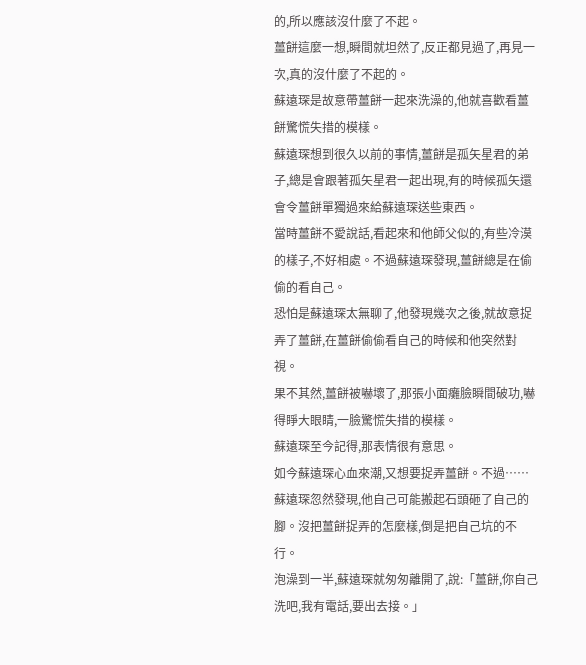的,所以應該沒什麼了不起。
薑餅這麼一想,瞬間就坦然了,反正都見過了,再見一次,真的沒什麼了不起的。
蘇遠琛是故意帶薑餅一起來洗澡的,他就喜歡看薑餅驚慌失措的模樣。
蘇遠琛想到很久以前的事情,薑餅是孤矢星君的弟子,總是會跟著孤矢星君一起出現,有的時候孤矢還會令薑餅單獨過來給蘇遠琛送些東西。
當時薑餅不愛說話,看起來和他師父似的,有些冷漠的樣子,不好相處。不過蘇遠琛發現,薑餅總是在偷偷的看自己。
恐怕是蘇遠琛太無聊了,他發現幾次之後,就故意捉弄了薑餅,在薑餅偷偷看自己的時候和他突然對視。
果不其然,薑餅被嚇壞了,那張小面癱臉瞬間破功,嚇得睜大眼睛,一臉驚慌失措的模樣。
蘇遠琛至今記得,那表情很有意思。
如今蘇遠琛心血來潮,又想要捉弄薑餅。不過……
蘇遠琛忽然發現,他自己可能搬起石頭砸了自己的腳。沒把薑餅捉弄的怎麼樣,倒是把自己坑的不行。
泡澡到一半,蘇遠琛就匆匆離開了,說:「薑餅,你自己洗吧,我有電話,要出去接。」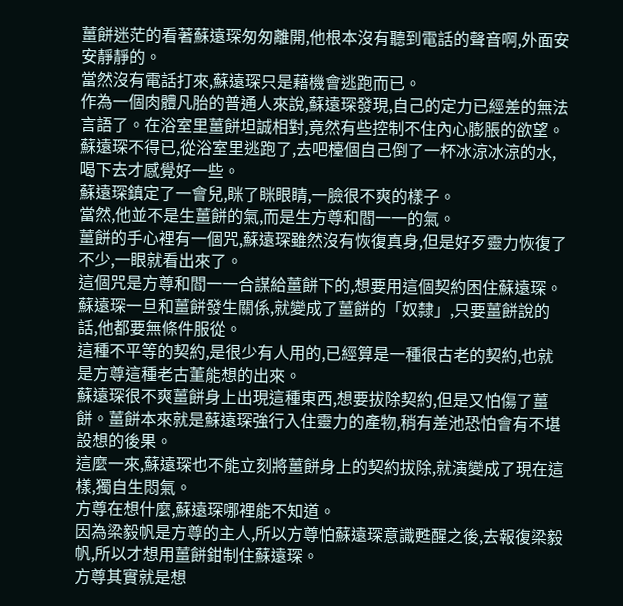薑餅迷茫的看著蘇遠琛匆匆離開,他根本沒有聽到電話的聲音啊,外面安安靜靜的。
當然沒有電話打來,蘇遠琛只是藉機會逃跑而已。
作為一個肉體凡胎的普通人來說,蘇遠琛發現,自己的定力已經差的無法言語了。在浴室里薑餅坦誠相對,竟然有些控制不住內心膨脹的欲望。
蘇遠琛不得已,從浴室里逃跑了,去吧檯個自己倒了一杯冰涼冰涼的水,喝下去才感覺好一些。
蘇遠琛鎮定了一會兒,眯了眯眼睛,一臉很不爽的樣子。
當然,他並不是生薑餅的氣,而是生方尊和閻一一的氣。
薑餅的手心裡有一個咒,蘇遠琛雖然沒有恢復真身,但是好歹靈力恢復了不少,一眼就看出來了。
這個咒是方尊和閻一一合謀給薑餅下的,想要用這個契約困住蘇遠琛。蘇遠琛一旦和薑餅發生關係,就變成了薑餅的「奴隸」,只要薑餅說的話,他都要無條件服從。
這種不平等的契約,是很少有人用的,已經算是一種很古老的契約,也就是方尊這種老古董能想的出來。
蘇遠琛很不爽薑餅身上出現這種東西,想要拔除契約,但是又怕傷了薑餅。薑餅本來就是蘇遠琛強行入住靈力的產物,稍有差池恐怕會有不堪設想的後果。
這麼一來,蘇遠琛也不能立刻將薑餅身上的契約拔除,就演變成了現在這樣,獨自生悶氣。
方尊在想什麼,蘇遠琛哪裡能不知道。
因為梁毅帆是方尊的主人,所以方尊怕蘇遠琛意識甦醒之後,去報復梁毅帆,所以才想用薑餅鉗制住蘇遠琛。
方尊其實就是想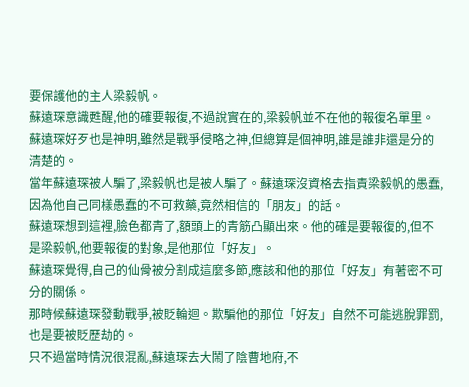要保護他的主人梁毅帆。
蘇遠琛意識甦醒,他的確要報復,不過說實在的,梁毅帆並不在他的報復名單里。
蘇遠琛好歹也是神明,雖然是戰爭侵略之神,但總算是個神明,誰是誰非還是分的清楚的。
當年蘇遠琛被人騙了,梁毅帆也是被人騙了。蘇遠琛沒資格去指責梁毅帆的愚蠢,因為他自己同樣愚蠢的不可救藥,竟然相信的「朋友」的話。
蘇遠琛想到這裡,臉色都青了,額頭上的青筋凸顯出來。他的確是要報復的,但不是梁毅帆,他要報復的對象,是他那位「好友」。
蘇遠琛覺得,自己的仙骨被分割成這麼多節,應該和他的那位「好友」有著密不可分的關係。
那時候蘇遠琛發動戰爭,被貶輪迴。欺騙他的那位「好友」自然不可能逃脫罪罰,也是要被貶歷劫的。
只不過當時情況很混亂,蘇遠琛去大鬧了陰曹地府,不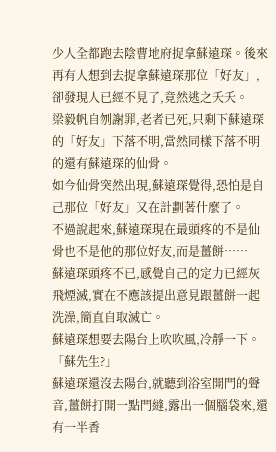少人全都跑去陰曹地府捉拿蘇遠琛。後來再有人想到去捉拿蘇遠琛那位「好友」,卻發現人已經不見了,竟然逃之夭夭。
梁毅帆自刎謝罪,老者已死,只剩下蘇遠琛的「好友」下落不明,當然同樣下落不明的還有蘇遠琛的仙骨。
如今仙骨突然出現,蘇遠琛覺得,恐怕是自己那位「好友」又在計劃著什麼了。
不過說起來,蘇遠琛現在最頭疼的不是仙骨也不是他的那位好友,而是薑餅……
蘇遠琛頭疼不已,感覺自己的定力已經灰飛煙滅,實在不應該提出意見跟薑餅一起洗澡,簡直自取滅亡。
蘇遠琛想要去陽台上吹吹風,冷靜一下。
「蘇先生?」
蘇遠琛還沒去陽台,就聽到浴室開門的聲音,薑餅打開一點門縫,露出一個腦袋來,還有一半香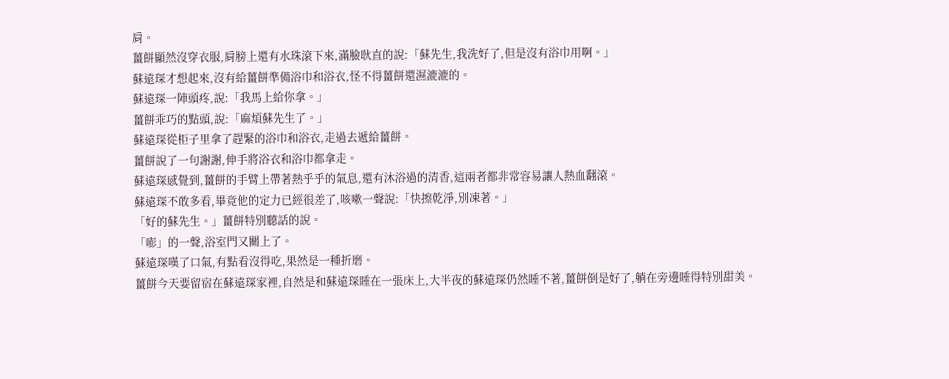肩。
薑餅顯然沒穿衣服,肩膀上還有水珠滾下來,滿臉耿直的說:「蘇先生,我洗好了,但是沒有浴巾用啊。」
蘇遠琛才想起來,沒有給薑餅準備浴巾和浴衣,怪不得薑餅還濕漉漉的。
蘇遠琛一陣頭疼,說:「我馬上給你拿。」
薑餅乖巧的點頭,說:「麻煩蘇先生了。」
蘇遠琛從柜子里拿了趕緊的浴巾和浴衣,走過去遞給薑餅。
薑餅說了一句謝謝,伸手將浴衣和浴巾都拿走。
蘇遠琛感覺到,薑餅的手臂上帶著熱乎乎的氣息,還有沐浴過的清香,這兩者都非常容易讓人熱血翻滾。
蘇遠琛不敢多看,畢竟他的定力已經很差了,咳嗽一聲說:「快擦乾淨,別凍著。」
「好的蘇先生。」薑餅特別聽話的說。
「嘭」的一聲,浴室門又關上了。
蘇遠琛嘆了口氣,有點看沒得吃,果然是一種折磨。
薑餅今天要留宿在蘇遠琛家裡,自然是和蘇遠琛睡在一張床上,大半夜的蘇遠琛仍然睡不著,薑餅倒是好了,躺在旁邊睡得特別甜美。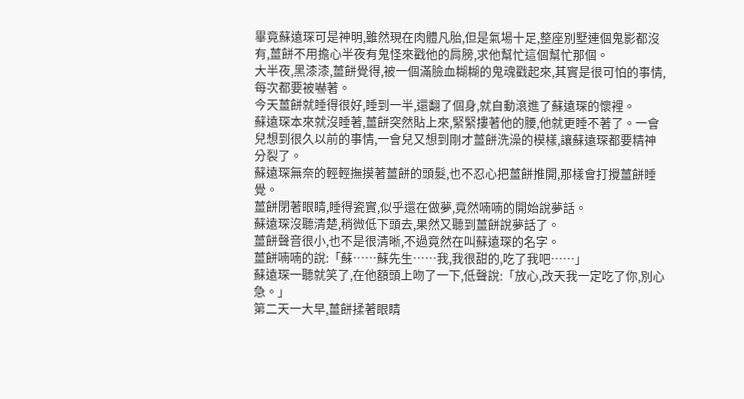畢竟蘇遠琛可是神明,雖然現在肉體凡胎,但是氣場十足,整座別墅連個鬼影都沒有,薑餅不用擔心半夜有鬼怪來戳他的肩膀,求他幫忙這個幫忙那個。
大半夜,黑漆漆,薑餅覺得,被一個滿臉血糊糊的鬼魂戳起來,其實是很可怕的事情,每次都要被嚇著。
今天薑餅就睡得很好,睡到一半,還翻了個身,就自動滾進了蘇遠琛的懷裡。
蘇遠琛本來就沒睡著,薑餅突然貼上來,緊緊摟著他的腰,他就更睡不著了。一會兒想到很久以前的事情,一會兒又想到剛才薑餅洗澡的模樣,讓蘇遠琛都要精神分裂了。
蘇遠琛無奈的輕輕撫摸著薑餅的頭髮,也不忍心把薑餅推開,那樣會打攪薑餅睡覺。
薑餅閉著眼睛,睡得瓷實,似乎還在做夢,竟然喃喃的開始說夢話。
蘇遠琛沒聽清楚,稍微低下頭去,果然又聽到薑餅說夢話了。
薑餅聲音很小,也不是很清晰,不過竟然在叫蘇遠琛的名字。
薑餅喃喃的說:「蘇……蘇先生……我,我很甜的,吃了我吧……」
蘇遠琛一聽就笑了,在他額頭上吻了一下,低聲說:「放心,改天我一定吃了你,別心急。」
第二天一大早,薑餅揉著眼睛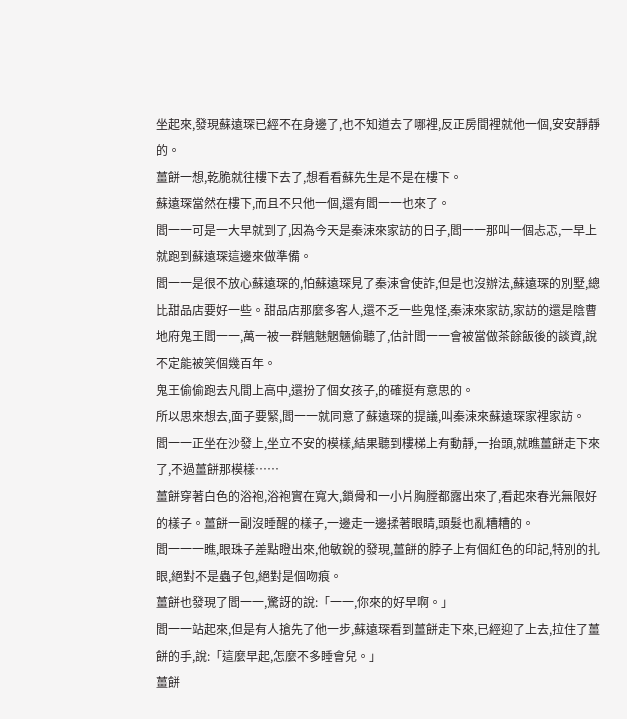坐起來,發現蘇遠琛已經不在身邊了,也不知道去了哪裡,反正房間裡就他一個,安安靜靜的。
薑餅一想,乾脆就往樓下去了,想看看蘇先生是不是在樓下。
蘇遠琛當然在樓下,而且不只他一個,還有閻一一也來了。
閻一一可是一大早就到了,因為今天是秦涑來家訪的日子,閻一一那叫一個忐忑,一早上就跑到蘇遠琛這邊來做準備。
閻一一是很不放心蘇遠琛的,怕蘇遠琛見了秦涑會使詐,但是也沒辦法,蘇遠琛的別墅,總比甜品店要好一些。甜品店那麼多客人,還不乏一些鬼怪,秦涑來家訪,家訪的還是陰曹地府鬼王閻一一,萬一被一群魑魅魍魎偷聽了,估計閻一一會被當做茶餘飯後的談資,說不定能被笑個幾百年。
鬼王偷偷跑去凡間上高中,還扮了個女孩子,的確挺有意思的。
所以思來想去,面子要緊,閻一一就同意了蘇遠琛的提議,叫秦涑來蘇遠琛家裡家訪。
閻一一正坐在沙發上,坐立不安的模樣,結果聽到樓梯上有動靜,一抬頭,就瞧薑餅走下來了,不過薑餅那模樣……
薑餅穿著白色的浴袍,浴袍實在寬大,鎖骨和一小片胸膛都露出來了,看起來春光無限好的樣子。薑餅一副沒睡醒的樣子,一邊走一邊揉著眼睛,頭髮也亂糟糟的。
閻一一一瞧,眼珠子差點瞪出來,他敏銳的發現,薑餅的脖子上有個紅色的印記,特別的扎眼,絕對不是蟲子包,絕對是個吻痕。
薑餅也發現了閻一一,驚訝的說:「一一,你來的好早啊。」
閻一一站起來,但是有人搶先了他一步,蘇遠琛看到薑餅走下來,已經迎了上去,拉住了薑餅的手,說:「這麼早起,怎麼不多睡會兒。」
薑餅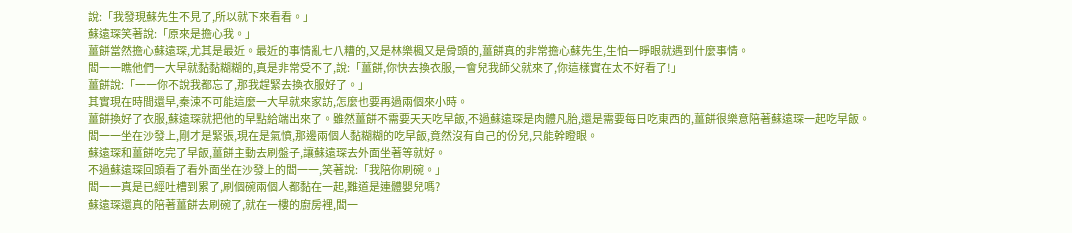說:「我發現蘇先生不見了,所以就下來看看。」
蘇遠琛笑著說:「原來是擔心我。」
薑餅當然擔心蘇遠琛,尤其是最近。最近的事情亂七八糟的,又是林樂楓又是骨頭的,薑餅真的非常擔心蘇先生,生怕一睜眼就遇到什麼事情。
閻一一瞧他們一大早就黏黏糊糊的,真是非常受不了,說:「薑餅,你快去換衣服,一會兒我師父就來了,你這樣實在太不好看了!」
薑餅說:「一一你不說我都忘了,那我趕緊去換衣服好了。」
其實現在時間還早,秦涑不可能這麼一大早就來家訪,怎麼也要再過兩個來小時。
薑餅換好了衣服,蘇遠琛就把他的早點給端出來了。雖然薑餅不需要天天吃早飯,不過蘇遠琛是肉體凡胎,還是需要每日吃東西的,薑餅很樂意陪著蘇遠琛一起吃早飯。
閻一一坐在沙發上,剛才是緊張,現在是氣憤,那邊兩個人黏糊糊的吃早飯,竟然沒有自己的份兒,只能幹瞪眼。
蘇遠琛和薑餅吃完了早飯,薑餅主動去刷盤子,讓蘇遠琛去外面坐著等就好。
不過蘇遠琛回頭看了看外面坐在沙發上的閻一一,笑著說:「我陪你刷碗。」
閻一一真是已經吐槽到累了,刷個碗兩個人都黏在一起,難道是連體嬰兒嗎?
蘇遠琛還真的陪著薑餅去刷碗了,就在一樓的廚房裡,閻一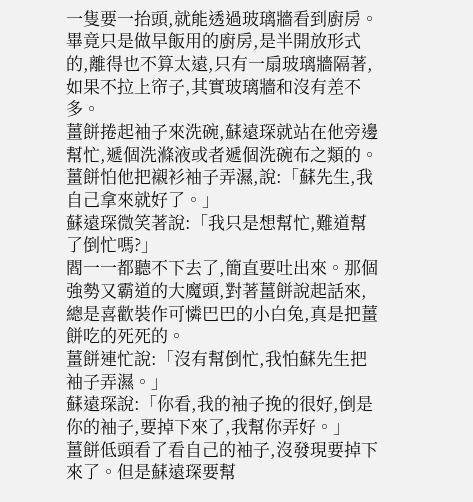一隻要一抬頭,就能透過玻璃牆看到廚房。
畢竟只是做早飯用的廚房,是半開放形式的,離得也不算太遠,只有一扇玻璃牆隔著,如果不拉上帘子,其實玻璃牆和沒有差不多。
薑餅捲起袖子來洗碗,蘇遠琛就站在他旁邊幫忙,遞個洗滌液或者遞個洗碗布之類的。
薑餅怕他把襯衫袖子弄濕,說:「蘇先生,我自己拿來就好了。」
蘇遠琛微笑著說:「我只是想幫忙,難道幫了倒忙嗎?」
閻一一都聽不下去了,簡直要吐出來。那個強勢又霸道的大魔頭,對著薑餅說起話來,總是喜歡裝作可憐巴巴的小白兔,真是把薑餅吃的死死的。
薑餅連忙說:「沒有幫倒忙,我怕蘇先生把袖子弄濕。」
蘇遠琛說:「你看,我的袖子挽的很好,倒是你的袖子,要掉下來了,我幫你弄好。」
薑餅低頭看了看自己的袖子,沒發現要掉下來了。但是蘇遠琛要幫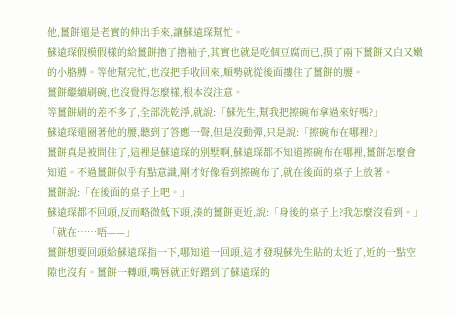他,薑餅還是老實的伸出手來,讓蘇遠琛幫忙。
蘇遠琛假模假樣的給薑餅擼了擼袖子,其實也就是吃個豆腐而已,摸了兩下薑餅又白又嫩的小胳膊。等他幫完忙,也沒把手收回來,順勢就從後面摟住了薑餅的腰。
薑餅繼續刷碗,也沒覺得怎麼樣,根本沒注意。
等薑餅刷的差不多了,全部洗乾淨,就說:「蘇先生,幫我把擦碗布拿過來好嗎?」
蘇遠琛還圈著他的腰,聽到了答應一聲,但是沒動彈,只是說:「擦碗布在哪裡?」
薑餅真是被問住了,這裡是蘇遠琛的別墅啊,蘇遠琛都不知道擦碗布在哪裡,薑餅怎麼會知道。不過薑餅似乎有點意識,剛才好像看到擦碗布了,就在後面的桌子上放著。
薑餅說:「在後面的桌子上吧。」
蘇遠琛都不回頭,反而略微低下頭,湊的薑餅更近,說:「身後的桌子上?我怎麼沒看到。」
「就在……唔——」
薑餅想要回頭給蘇遠琛指一下,哪知道一回頭,這才發現蘇先生貼的太近了,近的一點空隙也沒有。薑餅一轉頭,嘴唇就正好蹭到了蘇遠琛的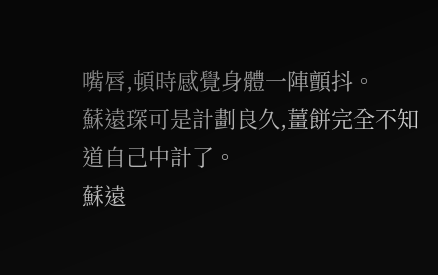嘴唇,頓時感覺身體一陣顫抖。
蘇遠琛可是計劃良久,薑餅完全不知道自己中計了。
蘇遠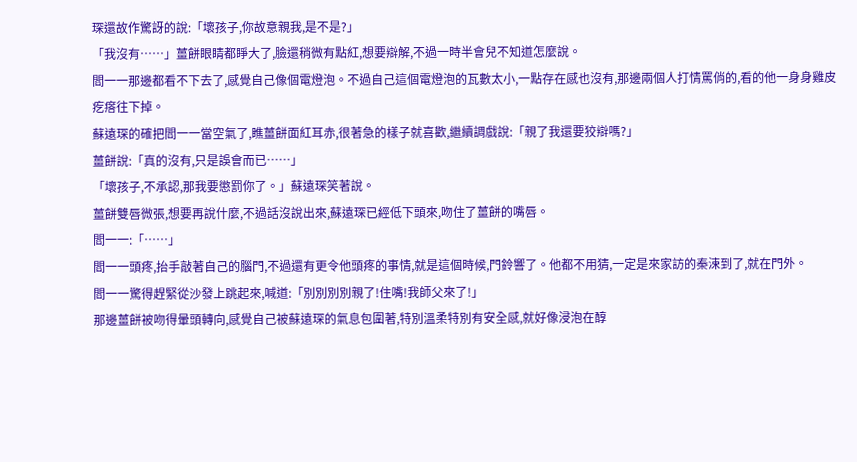琛還故作驚訝的說:「壞孩子,你故意親我,是不是?」
「我沒有……」薑餅眼睛都睜大了,臉還稍微有點紅,想要辯解,不過一時半會兒不知道怎麼說。
閻一一那邊都看不下去了,感覺自己像個電燈泡。不過自己這個電燈泡的瓦數太小,一點存在感也沒有,那邊兩個人打情罵俏的,看的他一身身雞皮疙瘩往下掉。
蘇遠琛的確把閻一一當空氣了,瞧薑餅面紅耳赤,很著急的樣子就喜歡,繼續調戲說:「親了我還要狡辯嗎?」
薑餅說:「真的沒有,只是誤會而已……」
「壞孩子,不承認,那我要懲罰你了。」蘇遠琛笑著說。
薑餅雙唇微張,想要再說什麼,不過話沒說出來,蘇遠琛已經低下頭來,吻住了薑餅的嘴唇。
閻一一:「……」
閻一一頭疼,抬手敲著自己的腦門,不過還有更令他頭疼的事情,就是這個時候,門鈴響了。他都不用猜,一定是來家訪的秦涑到了,就在門外。
閻一一驚得趕緊從沙發上跳起來,喊道:「別別別別親了!住嘴!我師父來了!」
那邊薑餅被吻得暈頭轉向,感覺自己被蘇遠琛的氣息包圍著,特別溫柔特別有安全感,就好像浸泡在醇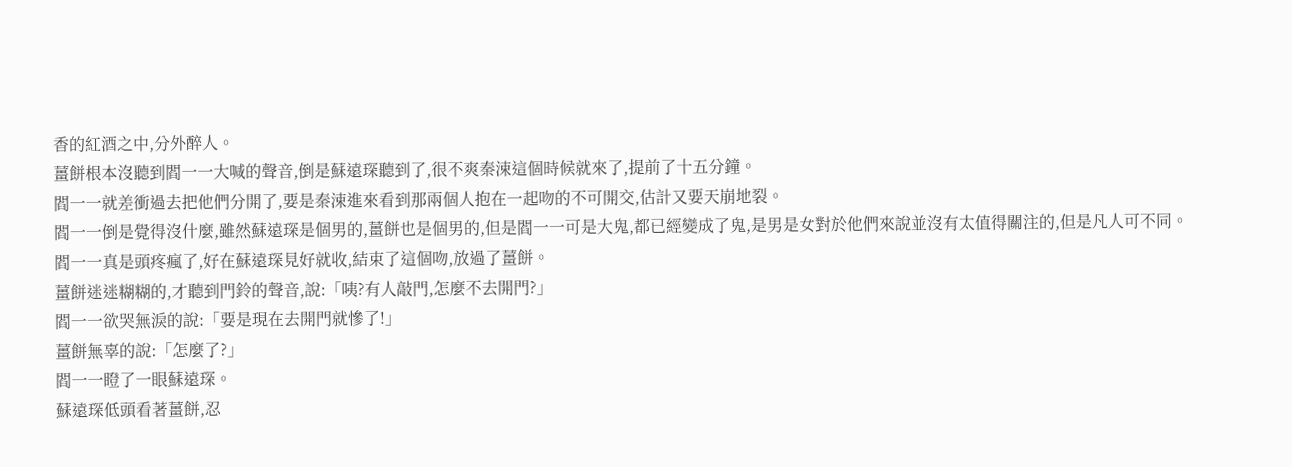香的紅酒之中,分外醉人。
薑餅根本沒聽到閻一一大喊的聲音,倒是蘇遠琛聽到了,很不爽秦涑這個時候就來了,提前了十五分鐘。
閻一一就差衝過去把他們分開了,要是秦涑進來看到那兩個人抱在一起吻的不可開交,估計又要天崩地裂。
閻一一倒是覺得沒什麼,雖然蘇遠琛是個男的,薑餅也是個男的,但是閻一一可是大鬼,都已經變成了鬼,是男是女對於他們來說並沒有太值得關注的,但是凡人可不同。
閻一一真是頭疼瘋了,好在蘇遠琛見好就收,結束了這個吻,放過了薑餅。
薑餅迷迷糊糊的,才聽到門鈴的聲音,說:「咦?有人敲門,怎麼不去開門?」
閻一一欲哭無淚的說:「要是現在去開門就慘了!」
薑餅無辜的說:「怎麼了?」
閻一一瞪了一眼蘇遠琛。
蘇遠琛低頭看著薑餅,忍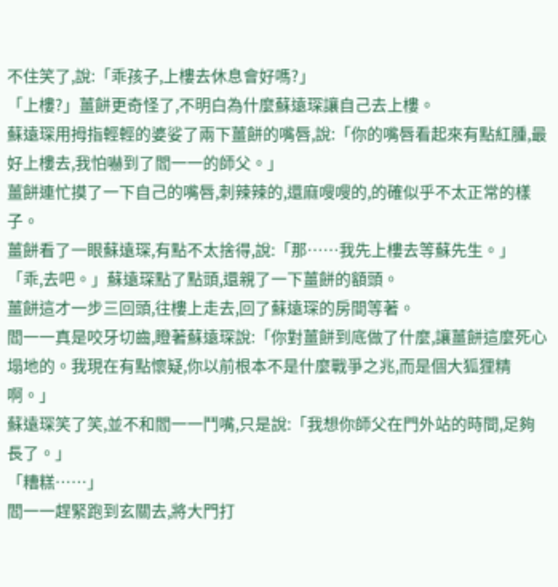不住笑了,說:「乖孩子,上樓去休息會好嗎?」
「上樓?」薑餅更奇怪了,不明白為什麼蘇遠琛讓自己去上樓。
蘇遠琛用拇指輕輕的婆娑了兩下薑餅的嘴唇,說:「你的嘴唇看起來有點紅腫,最好上樓去,我怕嚇到了閻一一的師父。」
薑餅連忙摸了一下自己的嘴唇,刺辣辣的,還麻嗖嗖的,的確似乎不太正常的樣子。
薑餅看了一眼蘇遠琛,有點不太捨得,說:「那……我先上樓去等蘇先生。」
「乖,去吧。」蘇遠琛點了點頭,還親了一下薑餅的額頭。
薑餅這才一步三回頭,往樓上走去,回了蘇遠琛的房間等著。
閻一一真是咬牙切齒,瞪著蘇遠琛說:「你對薑餅到底做了什麼,讓薑餅這麼死心塌地的。我現在有點懷疑,你以前根本不是什麼戰爭之兆,而是個大狐狸精啊。」
蘇遠琛笑了笑,並不和閻一一鬥嘴,只是說:「我想你師父在門外站的時間,足夠長了。」
「糟糕……」
閻一一趕緊跑到玄關去,將大門打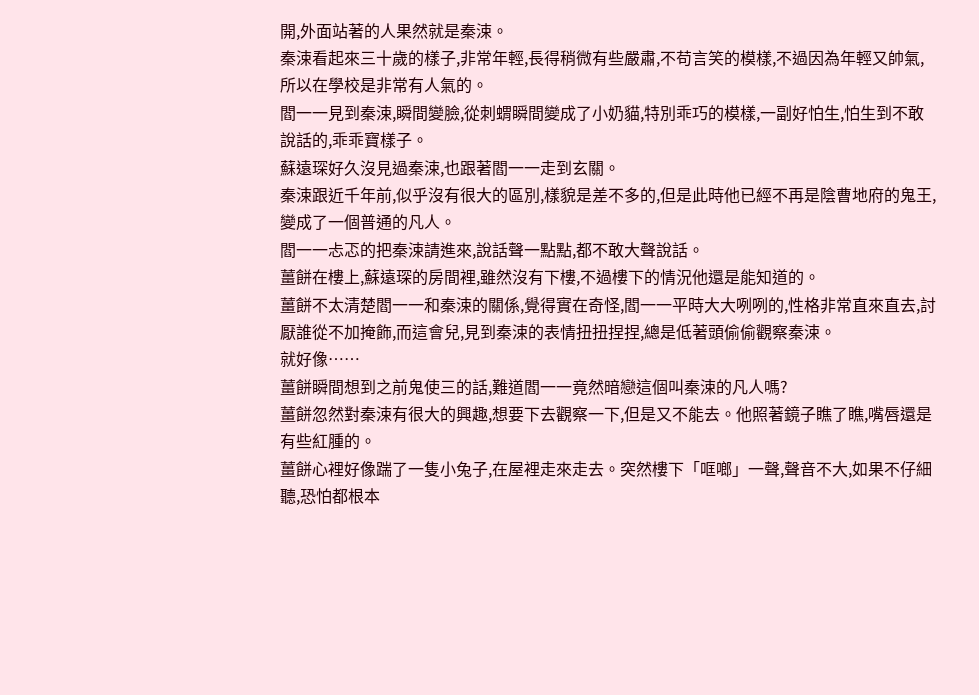開,外面站著的人果然就是秦涑。
秦涑看起來三十歲的樣子,非常年輕,長得稍微有些嚴肅,不苟言笑的模樣,不過因為年輕又帥氣,所以在學校是非常有人氣的。
閻一一見到秦涑,瞬間變臉,從刺蝟瞬間變成了小奶貓,特別乖巧的模樣,一副好怕生,怕生到不敢說話的,乖乖寶樣子。
蘇遠琛好久沒見過秦涑,也跟著閻一一走到玄關。
秦涑跟近千年前,似乎沒有很大的區別,樣貌是差不多的,但是此時他已經不再是陰曹地府的鬼王,變成了一個普通的凡人。
閻一一忐忑的把秦涑請進來,說話聲一點點,都不敢大聲說話。
薑餅在樓上,蘇遠琛的房間裡,雖然沒有下樓,不過樓下的情況他還是能知道的。
薑餅不太清楚閻一一和秦涑的關係,覺得實在奇怪,閻一一平時大大咧咧的,性格非常直來直去,討厭誰從不加掩飾,而這會兒,見到秦涑的表情扭扭捏捏,總是低著頭偷偷觀察秦涑。
就好像……
薑餅瞬間想到之前鬼使三的話,難道閻一一竟然暗戀這個叫秦涑的凡人嗎?
薑餅忽然對秦涑有很大的興趣,想要下去觀察一下,但是又不能去。他照著鏡子瞧了瞧,嘴唇還是有些紅腫的。
薑餅心裡好像踹了一隻小兔子,在屋裡走來走去。突然樓下「哐啷」一聲,聲音不大,如果不仔細聽,恐怕都根本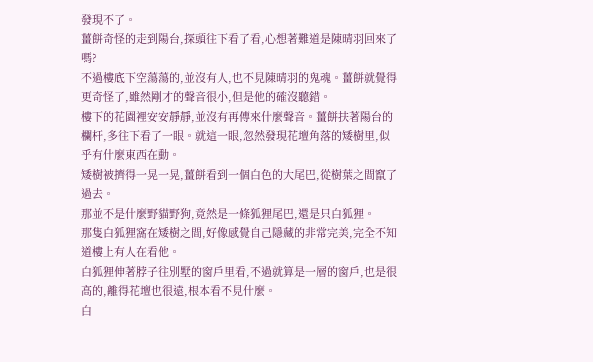發現不了。
薑餅奇怪的走到陽台,探頭往下看了看,心想著難道是陳晴羽回來了嗎?
不過樓底下空蕩蕩的,並沒有人,也不見陳晴羽的鬼魂。薑餅就覺得更奇怪了,雖然剛才的聲音很小,但是他的確沒聽錯。
樓下的花園裡安安靜靜,並沒有再傳來什麼聲音。薑餅扶著陽台的欄杆,多往下看了一眼。就這一眼,忽然發現花壇角落的矮樹里,似乎有什麼東西在動。
矮樹被擠得一晃一晃,薑餅看到一個白色的大尾巴,從樹葉之間竄了過去。
那並不是什麼野貓野狗,竟然是一條狐狸尾巴,還是只白狐狸。
那隻白狐狸窩在矮樹之間,好像感覺自己隱藏的非常完美,完全不知道樓上有人在看他。
白狐狸伸著脖子往別墅的窗戶里看,不過就算是一層的窗戶,也是很高的,離得花壇也很遠,根本看不見什麼。
白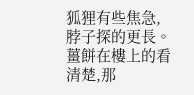狐狸有些焦急,脖子探的更長。
薑餅在樓上的看清楚,那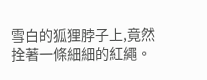雪白的狐狸脖子上,竟然拴著一條細細的紅繩。